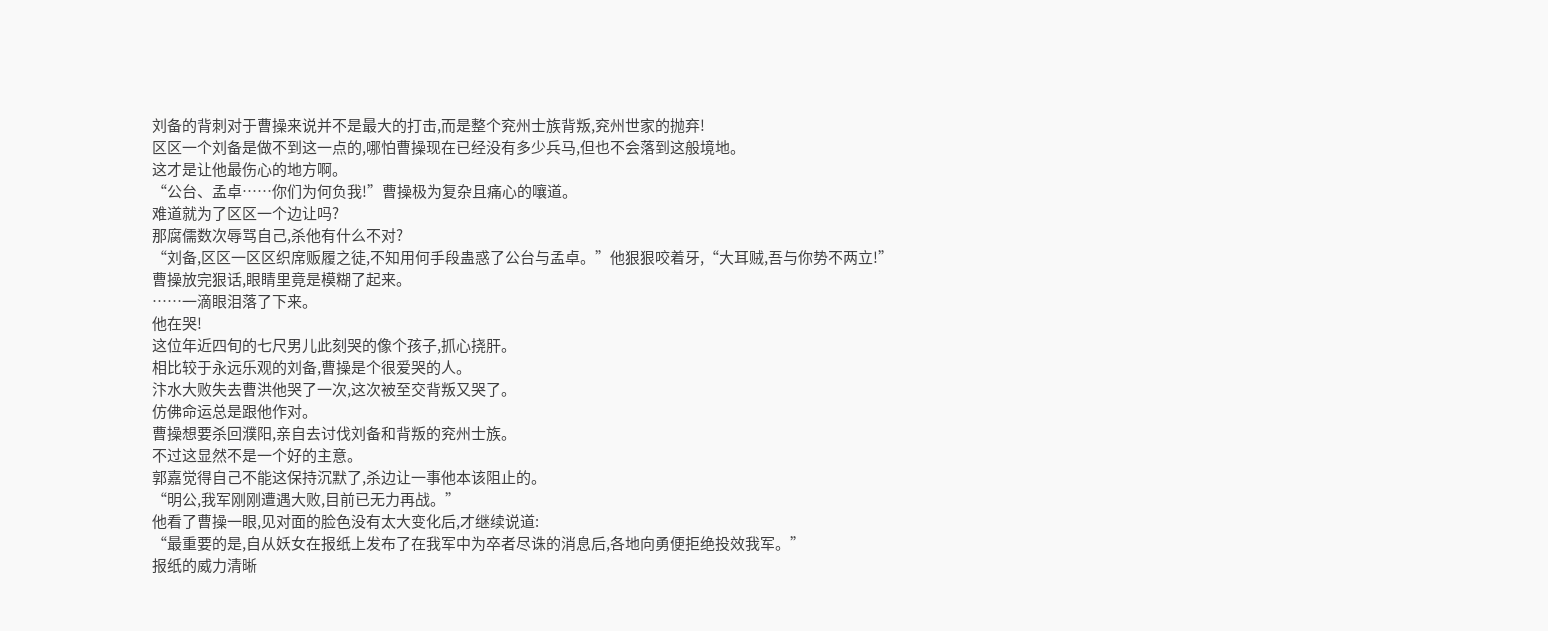刘备的背刺对于曹操来说并不是最大的打击,而是整个兖州士族背叛,兖州世家的抛弃!
区区一个刘备是做不到这一点的,哪怕曹操现在已经没有多少兵马,但也不会落到这般境地。
这才是让他最伤心的地方啊。
“公台、孟卓……你们为何负我!”曹操极为复杂且痛心的嚷道。
难道就为了区区一个边让吗?
那腐儒数次辱骂自己,杀他有什么不对?
“刘备,区区一区区织席贩履之徒,不知用何手段蛊惑了公台与孟卓。”他狠狠咬着牙,“大耳贼,吾与你势不两立!”
曹操放完狠话,眼睛里竟是模糊了起来。
……一滴眼泪落了下来。
他在哭!
这位年近四旬的七尺男儿此刻哭的像个孩子,抓心挠肝。
相比较于永远乐观的刘备,曹操是个很爱哭的人。
汴水大败失去曹洪他哭了一次,这次被至交背叛又哭了。
仿佛命运总是跟他作对。
曹操想要杀回濮阳,亲自去讨伐刘备和背叛的兖州士族。
不过这显然不是一个好的主意。
郭嘉觉得自己不能这保持沉默了,杀边让一事他本该阻止的。
“明公,我军刚刚遭遇大败,目前已无力再战。”
他看了曹操一眼,见对面的脸色没有太大变化后,才继续说道:
“最重要的是,自从妖女在报纸上发布了在我军中为卒者尽诛的消息后,各地向勇便拒绝投效我军。”
报纸的威力清晰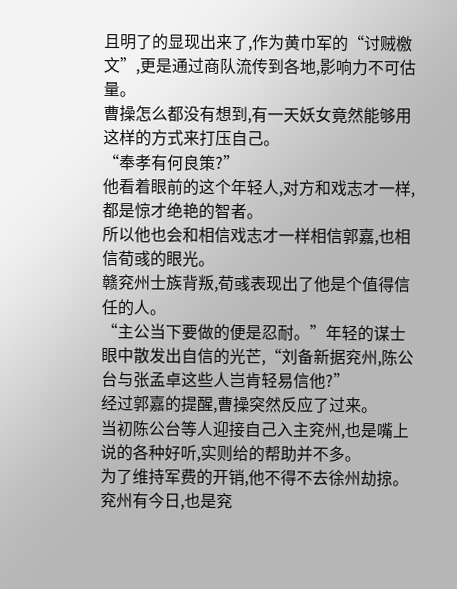且明了的显现出来了,作为黄巾军的“讨贼檄文”,更是通过商队流传到各地,影响力不可估量。
曹操怎么都没有想到,有一天妖女竟然能够用这样的方式来打压自己。
“奉孝有何良策?”
他看着眼前的这个年轻人,对方和戏志才一样,都是惊才绝艳的智者。
所以他也会和相信戏志才一样相信郭嘉,也相信荀彧的眼光。
赣兖州士族背叛,荀彧表现出了他是个值得信任的人。
“主公当下要做的便是忍耐。”年轻的谋士眼中散发出自信的光芒,“刘备新据兖州,陈公台与张孟卓这些人岂肯轻易信他?”
经过郭嘉的提醒,曹操突然反应了过来。
当初陈公台等人迎接自己入主兖州,也是嘴上说的各种好听,实则给的帮助并不多。
为了维持军费的开销,他不得不去徐州劫掠。
兖州有今日,也是兖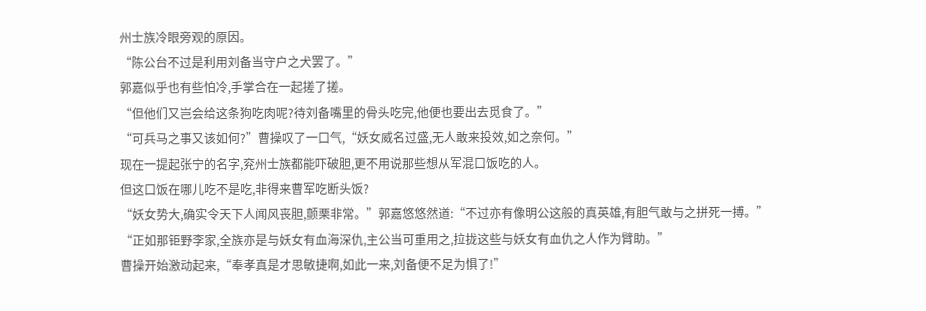州士族冷眼旁观的原因。
“陈公台不过是利用刘备当守户之犬罢了。”
郭嘉似乎也有些怕冷,手掌合在一起搓了搓。
“但他们又岂会给这条狗吃肉呢?待刘备嘴里的骨头吃完,他便也要出去觅食了。”
“可兵马之事又该如何?”曹操叹了一口气,“妖女威名过盛,无人敢来投效,如之奈何。”
现在一提起张宁的名字,兖州士族都能吓破胆,更不用说那些想从军混口饭吃的人。
但这口饭在哪儿吃不是吃,非得来曹军吃断头饭?
“妖女势大,确实令天下人闻风丧胆,颤栗非常。”郭嘉悠悠然道:“不过亦有像明公这般的真英雄,有胆气敢与之拼死一搏。”
“正如那钜野李家,全族亦是与妖女有血海深仇,主公当可重用之,拉拢这些与妖女有血仇之人作为臂助。”
曹操开始激动起来,“奉孝真是才思敏捷啊,如此一来,刘备便不足为惧了!”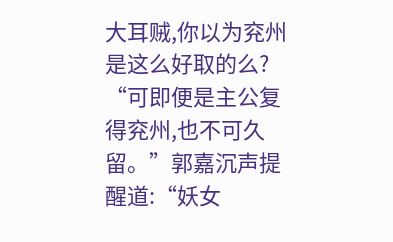大耳贼,你以为兖州是这么好取的么?
“可即便是主公复得兖州,也不可久留。”郭嘉沉声提醒道:“妖女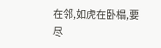在邻,如虎在卧榻,要尽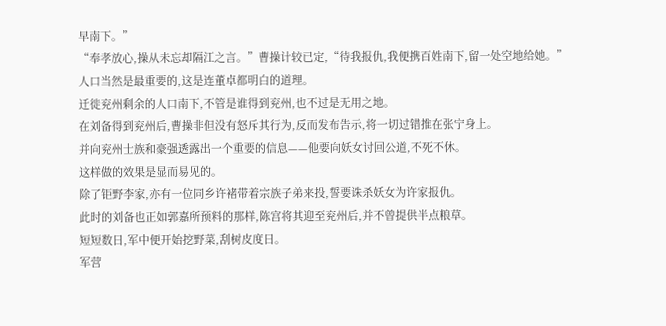早南下。”
“奉孝放心,操从未忘却隔江之言。”曹操计较已定,“待我报仇,我便携百姓南下,留一处空地给她。”
人口当然是最重要的,这是连董卓都明白的道理。
迁徙兖州剩余的人口南下,不管是谁得到兖州,也不过是无用之地。
在刘备得到兖州后,曹操非但没有怒斥其行为,反而发布告示,将一切过错推在张宁身上。
并向兖州士族和豪强透露出一个重要的信息——他要向妖女讨回公道,不死不休。
这样做的效果是显而易见的。
除了钜野李家,亦有一位同乡许褚带着宗族子弟来投,誓要诛杀妖女为许家报仇。
此时的刘备也正如郭嘉所预料的那样,陈宫将其迎至兖州后,并不曾提供半点粮草。
短短数日,军中便开始挖野菜,刮树皮度日。
军营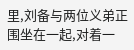里,刘备与两位义弟正围坐在一起,对着一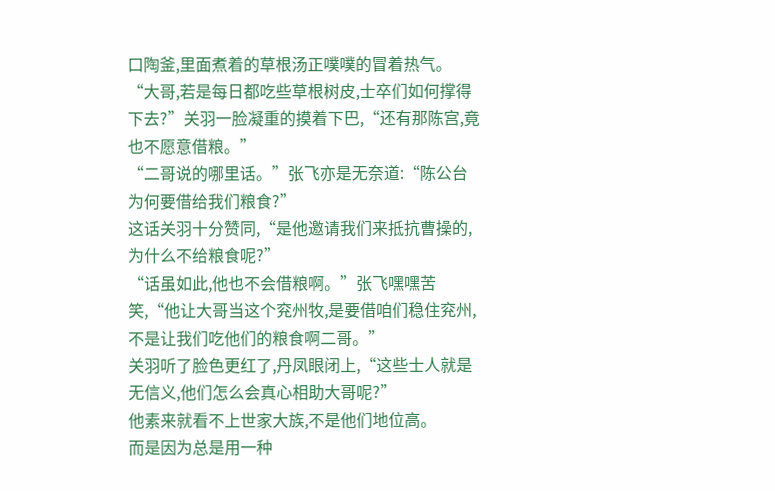口陶釜,里面煮着的草根汤正噗噗的冒着热气。
“大哥,若是每日都吃些草根树皮,士卒们如何撑得下去?”关羽一脸凝重的摸着下巴,“还有那陈宫,竟也不愿意借粮。”
“二哥说的哪里话。”张飞亦是无奈道:“陈公台为何要借给我们粮食?”
这话关羽十分赞同,“是他邀请我们来抵抗曹操的,为什么不给粮食呢?”
“话虽如此,他也不会借粮啊。”张飞嘿嘿苦笑,“他让大哥当这个兖州牧,是要借咱们稳住兖州,不是让我们吃他们的粮食啊二哥。”
关羽听了脸色更红了,丹凤眼闭上,“这些士人就是无信义,他们怎么会真心相助大哥呢?”
他素来就看不上世家大族,不是他们地位高。
而是因为总是用一种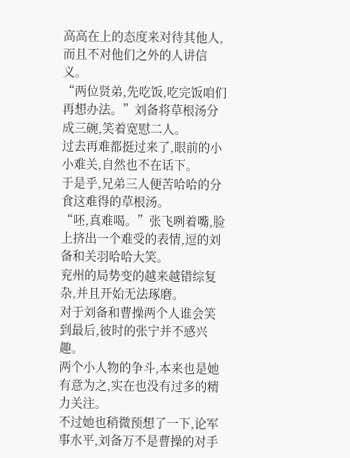高高在上的态度来对待其他人,而且不对他们之外的人讲信义。
“两位贤弟,先吃饭,吃完饭咱们再想办法。”刘备将草根汤分成三碗,笑着宽慰二人。
过去再难都挺过来了,眼前的小小难关,自然也不在话下。
于是乎,兄弟三人便苦哈哈的分食这难得的草根汤。
“呸,真难喝。”张飞咧着嘴,脸上挤出一个难受的表情,逗的刘备和关羽哈哈大笑。
兖州的局势变的越来越错综复杂,并且开始无法琢磨。
对于刘备和曹操两个人谁会笑到最后,彼时的张宁并不感兴趣。
两个小人物的争斗,本来也是她有意为之,实在也没有过多的精力关注。
不过她也稍微预想了一下,论军事水平,刘备万不是曹操的对手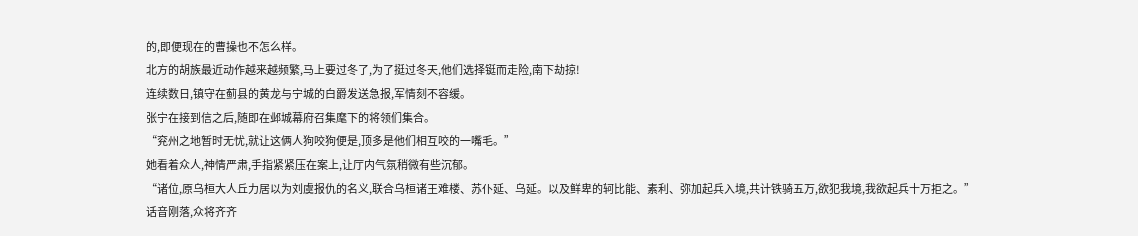的,即便现在的曹操也不怎么样。
北方的胡族最近动作越来越频繁,马上要过冬了,为了挺过冬天,他们选择铤而走险,南下劫掠!
连续数日,镇守在蓟县的黄龙与宁城的白爵发送急报,军情刻不容缓。
张宁在接到信之后,随即在邺城幕府召集麾下的将领们集合。
“兖州之地暂时无忧,就让这俩人狗咬狗便是,顶多是他们相互咬的一嘴毛。”
她看着众人,神情严肃,手指紧紧压在案上,让厅内气氛稍微有些沉郁。
“诸位,原乌桓大人丘力居以为刘虞报仇的名义,联合乌桓诸王难楼、苏仆延、乌延。以及鲜卑的轲比能、素利、弥加起兵入境,共计铁骑五万,欲犯我境,我欲起兵十万拒之。”
话音刚落,众将齐齐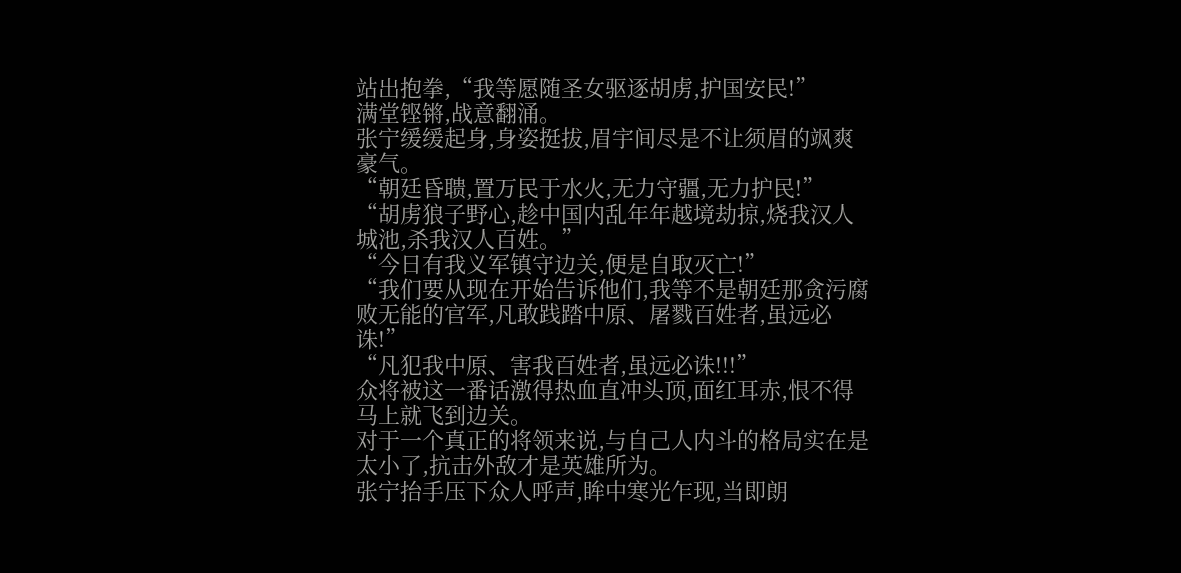站出抱拳,“我等愿随圣女驱逐胡虏,护国安民!”
满堂铿锵,战意翻涌。
张宁缓缓起身,身姿挺拔,眉宇间尽是不让须眉的飒爽豪气。
“朝廷昏聩,置万民于水火,无力守疆,无力护民!”
“胡虏狼子野心,趁中国内乱年年越境劫掠,烧我汉人城池,杀我汉人百姓。”
“今日有我义军镇守边关,便是自取灭亡!”
“我们要从现在开始告诉他们,我等不是朝廷那贪污腐败无能的官军,凡敢践踏中原、屠戮百姓者,虽远必诛!”
“凡犯我中原、害我百姓者,虽远必诛!!!”
众将被这一番话激得热血直冲头顶,面红耳赤,恨不得马上就飞到边关。
对于一个真正的将领来说,与自己人内斗的格局实在是太小了,抗击外敌才是英雄所为。
张宁抬手压下众人呼声,眸中寒光乍现,当即朗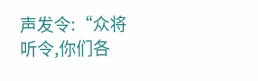声发令:“众将听令,你们各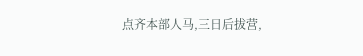点齐本部人马,三日后拔营,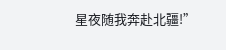星夜随我奔赴北疆!”